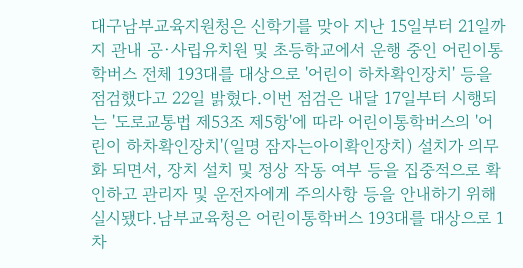대구남부교육지원청은 신학기를 맞아 지난 15일부터 21일까지 관내 공·사립유치원 및 초등학교에서 운행 중인 어린이통학버스 전체 193대를 대상으로 '어린이 하차확인장치' 등을 점검했다고 22일 밝혔다.이번 점검은 내달 17일부터 시행되는 '도로교통법 제53조 제5항'에 따라 어린이통학버스의 '어린이 하차확인장치'(일명 잠자는아이확인장치) 설치가 의무화 되면서, 장치 설치 및 정상 작동 여부 등을 집중적으로 확인하고 관리자 및 운전자에게 주의사항 등을 안내하기 위해 실시됐다.남부교육청은 어린이통학버스 193대를 대상으로 1차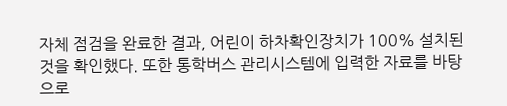자체 점검을 완료한 결과, 어린이 하차확인장치가 100% 설치된 것을 확인했다. 또한 통학버스 관리시스템에 입력한 자료를 바탕으로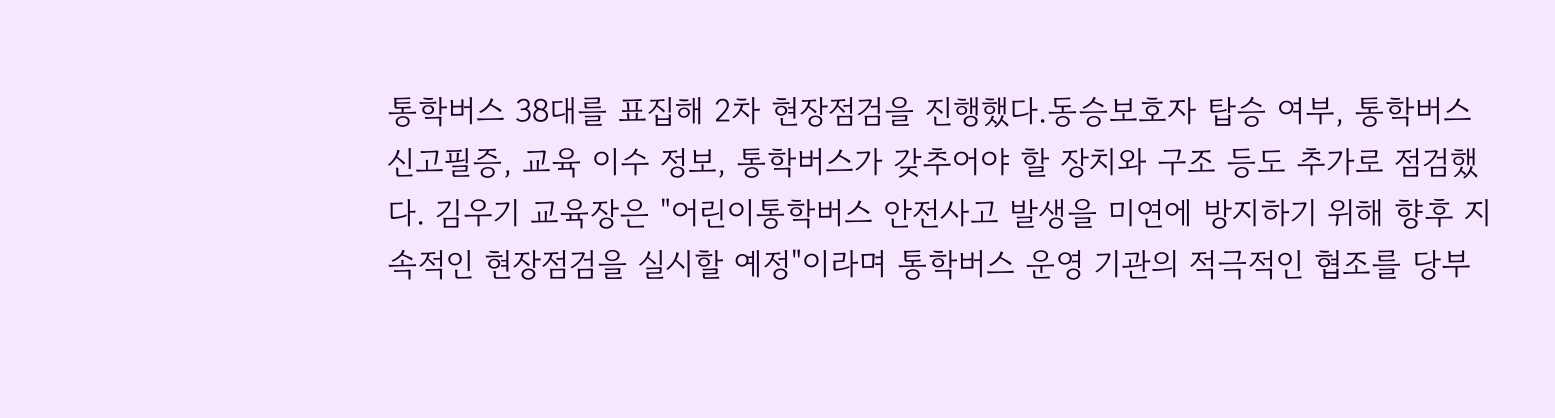통학버스 38대를 표집해 2차 현장점검을 진행했다.동승보호자 탑승 여부, 통학버스 신고필증, 교육 이수 정보, 통학버스가 갖추어야 할 장치와 구조 등도 추가로 점검했다. 김우기 교육장은 "어린이통학버스 안전사고 발생을 미연에 방지하기 위해 향후 지속적인 현장점검을 실시할 예정"이라며 통학버스 운영 기관의 적극적인 협조를 당부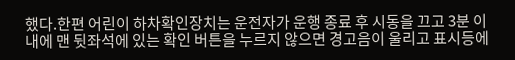했다.한편 어린이 하차확인장치는 운전자가 운행 종료 후 시동을 끄고 3분 이내에 맨 뒷좌석에 있는 확인 버튼을 누르지 않으면 경고음이 울리고 표시등에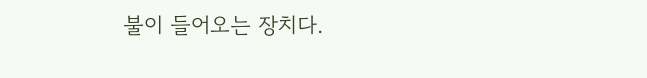불이 들어오는 장치다.